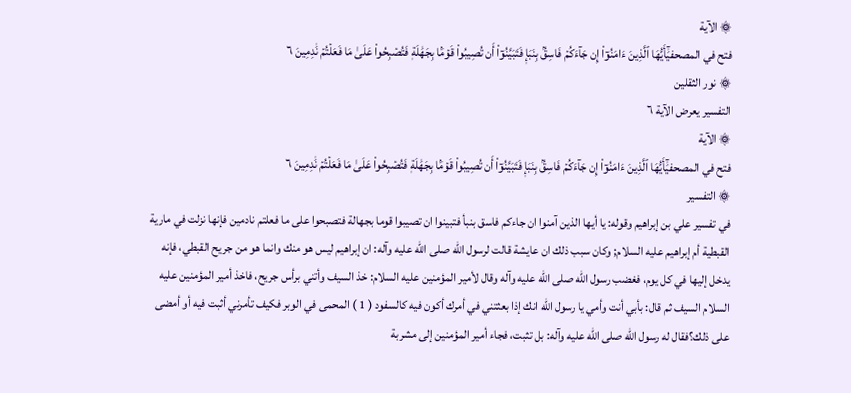۞ الآية
فتح في المصحفيَٰٓأَيُّهَا ٱلَّذِينَ ءَامَنُوٓاْ إِن جَآءَكُمۡ فَاسِقُۢ بِنَبَإٖ فَتَبَيَّنُوٓاْ أَن تُصِيبُواْ قَوۡمَۢا بِجَهَٰلَةٖ فَتُصۡبِحُواْ عَلَىٰ مَا فَعَلۡتُمۡ نَٰدِمِينَ ٦
۞ نور الثقلين
التفسير يعرض الآية ٦
۞ الآية
فتح في المصحفيَٰٓأَيُّهَا ٱلَّذِينَ ءَامَنُوٓاْ إِن جَآءَكُمۡ فَاسِقُۢ بِنَبَإٖ فَتَبَيَّنُوٓاْ أَن تُصِيبُواْ قَوۡمَۢا بِجَهَٰلَةٖ فَتُصۡبِحُواْ عَلَىٰ مَا فَعَلۡتُمۡ نَٰدِمِينَ ٦
۞ التفسير
في تفسير علي بن إبراهيم وقوله: يا أيها الذين آمنوا ان جاءكم فاسق بنبأ فتبينوا ان تصيبوا قوما بجهالة فتصبحوا على ما فعلتم نادمين فإنها نزلت في مارية القبطية أم إبراهيم عليه السلام; وكان سبب ذلك ان عايشة قالت لرسول الله صلى الله عليه وآله: ان إبراهيم ليس هو منك وانما هو من جريح القبطي، فإنه يدخل إليها في كل يوم، فغضب رسول الله صلى الله عليه وآله وقال لأمير المؤمنين عليه السلام: خذ السيف وأتني برأس جريح، فاخذ أمير المؤمنين عليه السلام السيف ثم قال: بأبي أنت وأمي يا رسول الله انك إذا بعثتني في أمرك أكون فيه كالسفود ( 1 ) المحمى في الوبر فكيف تأمرني أثبت فيه أو أمضى على ذلك؟فقال له رسول الله صلى الله عليه وآله: بل تثبت، فجاء أمير المؤمنين إلى مشربة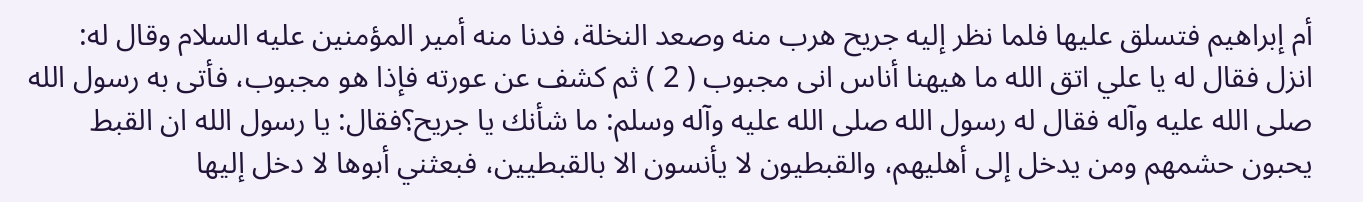أم إبراهيم فتسلق عليها فلما نظر إليه جريح هرب منه وصعد النخلة، فدنا منه أمير المؤمنين عليه السلام وقال له: انزل فقال له يا علي اتق الله ما هيهنا أناس انى مجبوب ( 2 ) ثم كشف عن عورته فإذا هو مجبوب، فأتى به رسول الله صلى الله عليه وآله فقال له رسول الله صلى الله عليه وآله وسلم: ما شأنك يا جريح؟فقال: يا رسول الله ان القبط يحبون حشمهم ومن يدخل إلى أهليهم، والقبطيون لا يأنسون الا بالقبطيين، فبعثني أبوها لا دخل إليها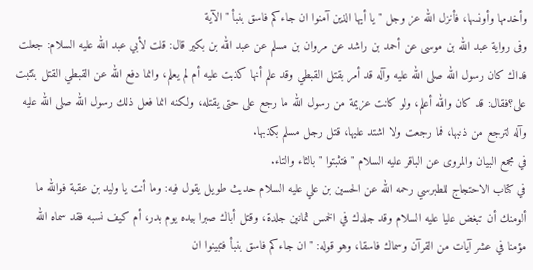وأخدمها وأونسها، فأنزل الله عز وجل " يا أيها الذين آمنوا ان جاءكم فاسق بنبأ " الآية
وفى رواية عبد الله بن موسى عن أحمد بن راشد عن مروان بن مسلم عن عبد الله بن بكير قال: قلت لأبي عبد الله عليه السلام: جعلت فداك كان رسول الله صلى الله عليه وآله قد أمر بقتل القبطي وقد علم أنها كذبت عليه أم لم يعلم، وانما دفع الله عن القبطي القتل بتثبت على؟فقال: قد كان والله أعلم، ولو كانت عزيمة من رسول الله ما رجع على حتى يقتله، ولكنه انما فعل ذلك رسول الله صلى الله عليه وآله لترجع من ذنبها، فما رجعت ولا اشتد عليها، قتل رجل مسلم بكذبها.
في مجمع البيان والمروى عن الباقر عليه السلام " فتثبتوا " بالثاء والتاء.
في كتاب الاحتجاج للطبرسي رحمه الله عن الحسين بن علي عليه السلام حديث طويل يقول فيه: وما أنت يا وليد بن عقبة فوالله ما ألومنك أن تبغض عليا عليه السلام وقد جلدك في الخمس ثمانين جلدة، وقتل أباك صبرا بيده يوم بدر، أم كيف نسبه فقد سماه الله مؤمنا في عشر آيات من القرآن وسماك فاسقا، وهو قوله: " ان جاءكم فاسق بنبأ فتبينوا ان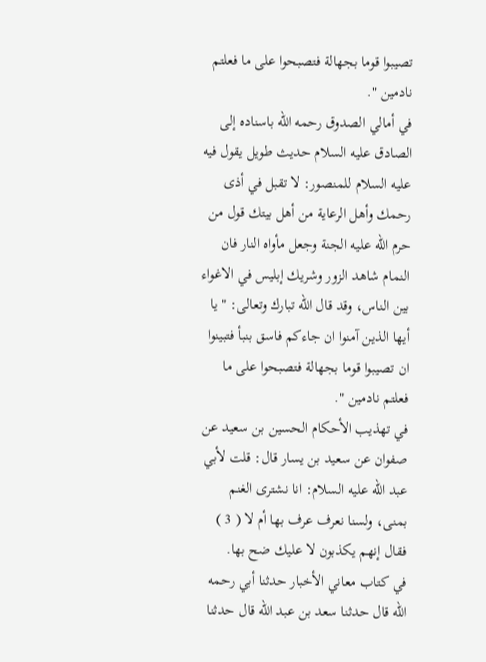تصيبوا قوما بجهالة فتصبحوا على ما فعلتم نادمين ".
في أمالي الصدوق رحمه الله باسناده إلى الصادق عليه السلام حديث طويل يقول فيه عليه السلام للمنصور: لا تقبل في أذى رحمك وأهل الرعاية من أهل بيتك قول من حرم الله عليه الجنة وجعل مأواه النار فان النمام شاهد الزور وشريك إبليس في الاغواء بين الناس، وقد قال الله تبارك وتعالى: " يا أيها الذين آمنوا ان جاءكم فاسق بنبأ فتبينوا ان تصيبوا قوما بجهالة فتصبحوا على ما فعلتم نادمين ".
في تهذيب الأحكام الحسين بن سعيد عن صفوان عن سعيد بن يسار قال: قلت لأبي عبد الله عليه السلام: انا نشترى الغنم بمنى، ولسنا نعرف عرف بها أم لا ( 3 ) فقال إنهم يكذبون لا عليك ضح بها.
في كتاب معاني الأخبار حدثنا أبي رحمه الله قال حدثنا سعد بن عبد الله قال حدثنا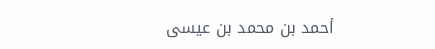أحمد بن محمد بن عيسى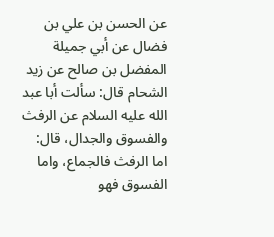عن الحسن بن علي بن فضال عن أبي جميلة المفضل بن صالح عن زيد الشحام قال: سألت أبا عبد الله عليه السلام عن الرفث والفسوق والجدال، قال: اما الرفث فالجماع، واما الفسوق فهو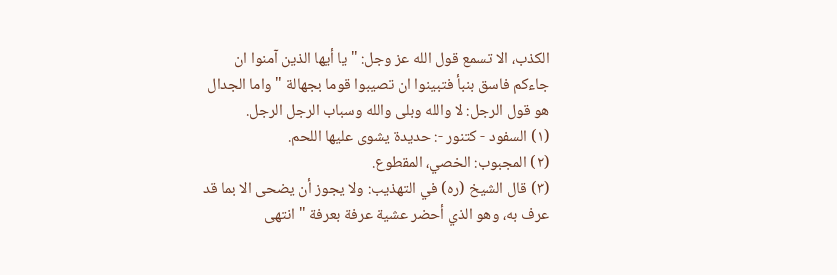الكذب، الا تسمع قول الله عز وجل: " يا أيها الذين آمنوا ان جاءكم فاسق بنبأ فتبينوا ان تصيبوا قوما بجهالة " واما الجدال هو قول الرجل: لا والله وبلى والله وسباب الرجل الرجل.
(١) السفود - كتنور -: حديدة يشوى عليها اللحم.
(٢) المجبوب: الخصي، المقطوع.
(٣) قال الشيخ (ره) في التهذيب: ولا يجوز أن يضحى الا بما قد عرف به، وهو الذي أحضر عشية عرفة بعرفة " انتهى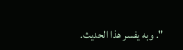". وبه يفسر هذا الحديث.